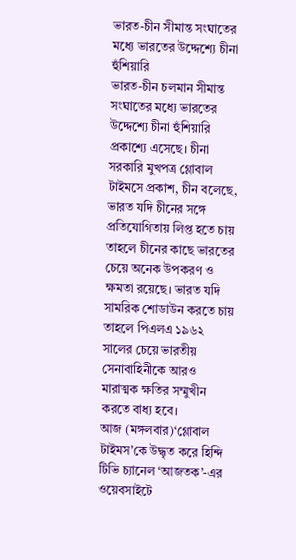ভারত-চীন সীমান্ত সংঘাতের মধ্যে ভারতের উদ্দেশ্যে চীনা হুঁশিয়ারি
ভারত-চীন চলমান সীমান্ত সংঘাতের মধ্যে ভারতের উদ্দেশ্যে চীনা হুঁশিয়ারি প্রকাশ্যে এসেছে। চীনা সরকারি মুখপত্র গ্লোবাল টাইমসে প্রকাশ, চীন বলেছে, ভারত যদি চীনের সঙ্গে প্রতিযোগিতায় লিপ্ত হতে চায় তাহলে চীনের কাছে ভারতের চেয়ে অনেক উপকরণ ও ক্ষমতা রয়েছে। ভারত যদি সামরিক শোডাউন করতে চায় তাহলে পিএলএ ১৯৬২ সালের চেয়ে ভারতীয় সেনাবাহিনীকে আরও মারাত্মক ক্ষতির সম্মুখীন করতে বাধ্য হবে।
আজ (মঙ্গলবার)‘গ্লোবাল টাইমস’কে উদ্ধৃত করে হিন্দি টিভি চ্যানেল ‘আজতক’-এর ওয়েবসাইটে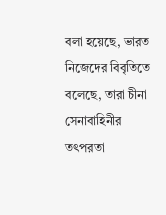বলা হয়েছে, ভারত নিজেদের বিবৃতিতে বলেছে, তারা চীনা সেনাবাহিনীর তৎপরতা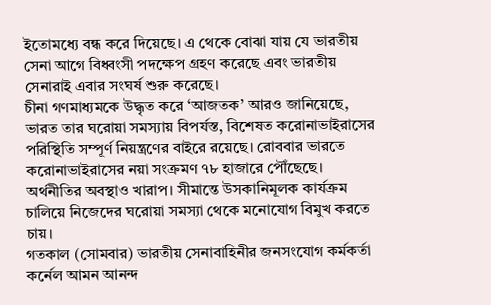ইতোমধ্যে বন্ধ করে দিয়েছে। এ থেকে বোঝা যায় যে ভারতীয় সেনা আগে বিধ্বংসী পদক্ষেপ গ্রহণ করেছে এবং ভারতীয় সেনারাই এবার সংঘর্ষ শুরু করেছে।
চীনা গণমাধ্যমকে উদ্ধৃত করে ‘আজতক’ আরও জানিয়েছে, ভারত তার ঘরোয়া সমস্যায় বিপর্যস্ত, বিশেষত করোনাভাইরাসের পরিস্থিতি সম্পূর্ণ নিয়ন্ত্রণের বাইরে রয়েছে। রোববার ভারতে করোনাভাইরাসের নয়া সংক্রমণ ৭৮ হাজারে পৌঁছেছে। অর্থনীতির অবস্থাও খারাপ। সীমান্তে উসকানিমূলক কার্যক্রম চালিয়ে নিজেদের ঘরোয়া সমস্যা থেকে মনোযোগ বিমুখ করতে চায়।
গতকাল (সোমবার) ভারতীয় সেনাবাহিনীর জনসংযোগ কর্মকর্তা কর্নেল আমন আনন্দ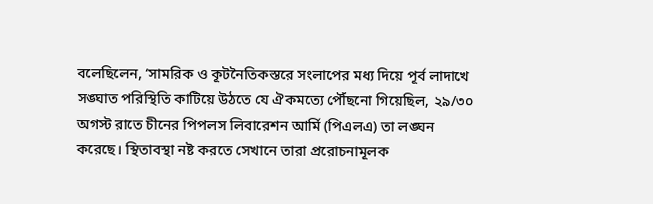বলেছিলেন, ‘সামরিক ও কূটনৈতিকস্তরে সংলাপের মধ্য দিয়ে পূর্ব লাদাখে সঙ্ঘাত পরিস্থিতি কাটিয়ে উঠতে যে ঐকমত্যে পৌঁছনো গিয়েছিল, ২৯/৩০ অগস্ট রাতে চীনের পিপলস লিবারেশন আর্মি (পিএলএ) তা লঙ্ঘন করেছে। স্থিতাবস্থা নষ্ট করতে সেখানে তারা প্ররোচনামূলক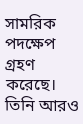সামরিক পদক্ষেপ গ্রহণ করেছে।
তিনি আরও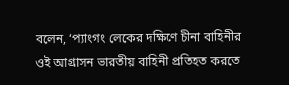বলেন, ‘প্যাংগং লেকের দক্ষিণে চীনা বাহিনীর ওই আগ্রাসন ভারতীয় বাহিনী প্রতিহত করতে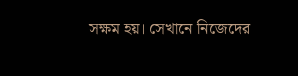সক্ষম হয়। সেখানে নিজেদের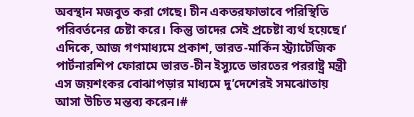অবস্থান মজবুত করা গেছে। চীন একতরফাভাবে পরিস্থিতি পরিবর্তনের চেষ্টা করে। কিন্তু তাদের সেই প্রচেষ্টা ব্যর্থ হয়েছে।’
এদিকে, আজ গণমাধ্যমে প্রকাশ, ভারত-মার্কিন স্ট্র্যাটেজিক পার্টনারশিপ ফোরামে ভারত-চীন ইস্যুতে ভারতের পররাষ্ট্র মন্ত্রী এস জয়শংকর বোঝাপড়ার মাধ্যমে দু’দেশেরই সমঝোতায় আসা উচিত মন্তব্য করেন।#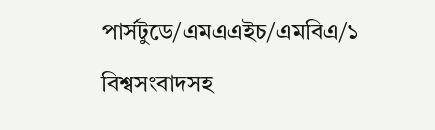পার্সটুডে/এমএএইচ/এমবিএ/১
বিশ্বসংবাদসহ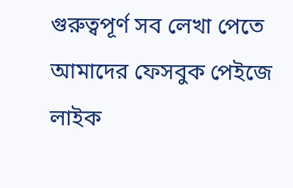গুরুত্বপূর্ণ সব লেখা পেতে আমাদের ফেসবুক পেইজে লাইক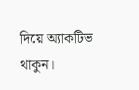দিয়ে অ্যাকটিভ থাকুন।